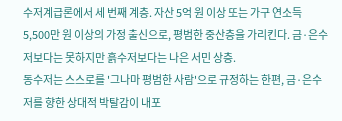수저계급론에서 세 번째 계층. 자산 5억 원 이상 또는 가구 연소득 5,500만 원 이상의 가정 출신으로, 평범한 중산층을 가리킨다. 금·은수저보다는 못하지만 흙수저보다는 나은 서민 상층.
동수저는 스스로를 '그나마 평범한 사람'으로 규정하는 한편, 금·은수저를 향한 상대적 박탈감이 내포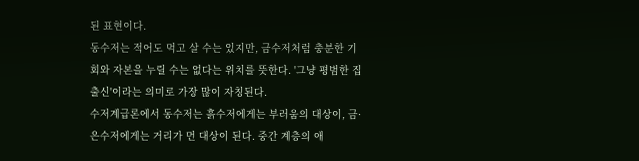된 표현이다.
동수저는 적어도 먹고 살 수는 있지만, 금수저처럼 충분한 기회와 자본을 누릴 수는 없다는 위치를 뜻한다. '그냥 평범한 집 출신'이라는 의미로 가장 많이 자칭된다.
수저계급론에서 동수저는 흙수저에게는 부러움의 대상이, 금·은수저에게는 거리가 먼 대상이 된다. 중간 계층의 애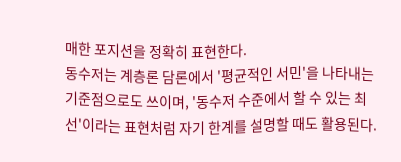매한 포지션을 정확히 표현한다.
동수저는 계층론 담론에서 '평균적인 서민'을 나타내는 기준점으로도 쓰이며, '동수저 수준에서 할 수 있는 최선'이라는 표현처럼 자기 한계를 설명할 때도 활용된다.